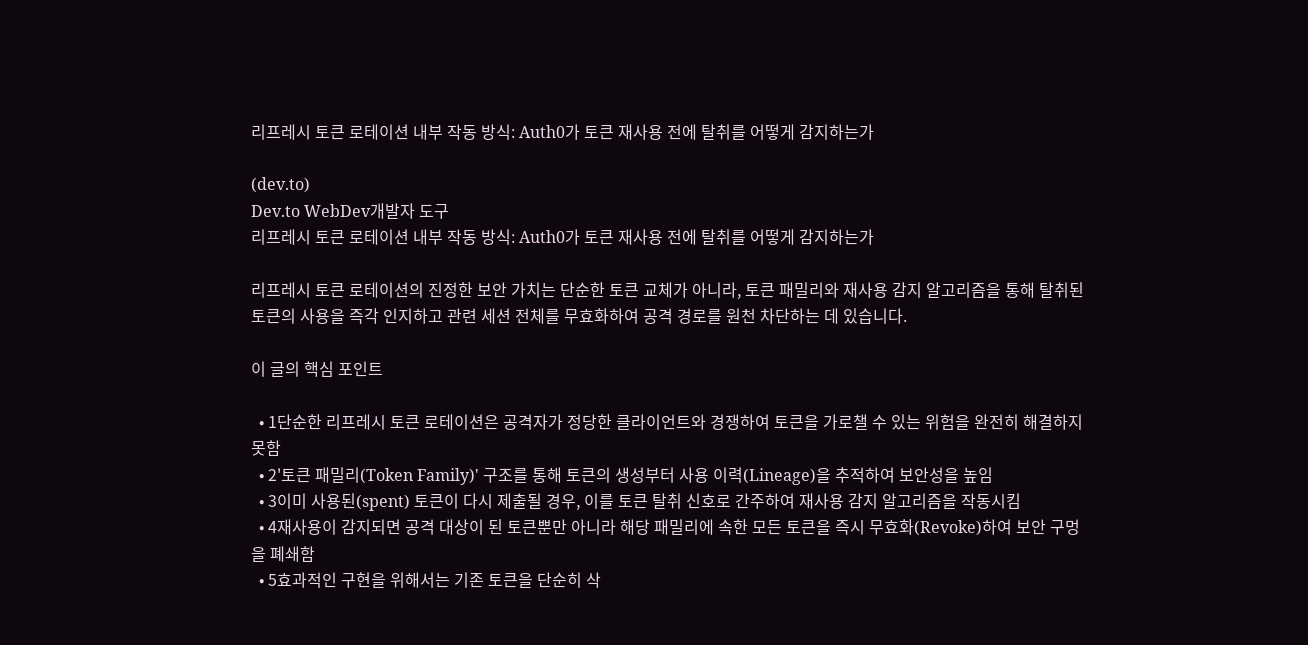리프레시 토큰 로테이션 내부 작동 방식: Auth0가 토큰 재사용 전에 탈취를 어떻게 감지하는가

(dev.to)
Dev.to WebDev개발자 도구
리프레시 토큰 로테이션 내부 작동 방식: Auth0가 토큰 재사용 전에 탈취를 어떻게 감지하는가

리프레시 토큰 로테이션의 진정한 보안 가치는 단순한 토큰 교체가 아니라, 토큰 패밀리와 재사용 감지 알고리즘을 통해 탈취된 토큰의 사용을 즉각 인지하고 관련 세션 전체를 무효화하여 공격 경로를 원천 차단하는 데 있습니다.

이 글의 핵심 포인트

  • 1단순한 리프레시 토큰 로테이션은 공격자가 정당한 클라이언트와 경쟁하여 토큰을 가로챌 수 있는 위험을 완전히 해결하지 못함
  • 2'토큰 패밀리(Token Family)' 구조를 통해 토큰의 생성부터 사용 이력(Lineage)을 추적하여 보안성을 높임
  • 3이미 사용된(spent) 토큰이 다시 제출될 경우, 이를 토큰 탈취 신호로 간주하여 재사용 감지 알고리즘을 작동시킴
  • 4재사용이 감지되면 공격 대상이 된 토큰뿐만 아니라 해당 패밀리에 속한 모든 토큰을 즉시 무효화(Revoke)하여 보안 구멍을 폐쇄함
  • 5효과적인 구현을 위해서는 기존 토큰을 단순히 삭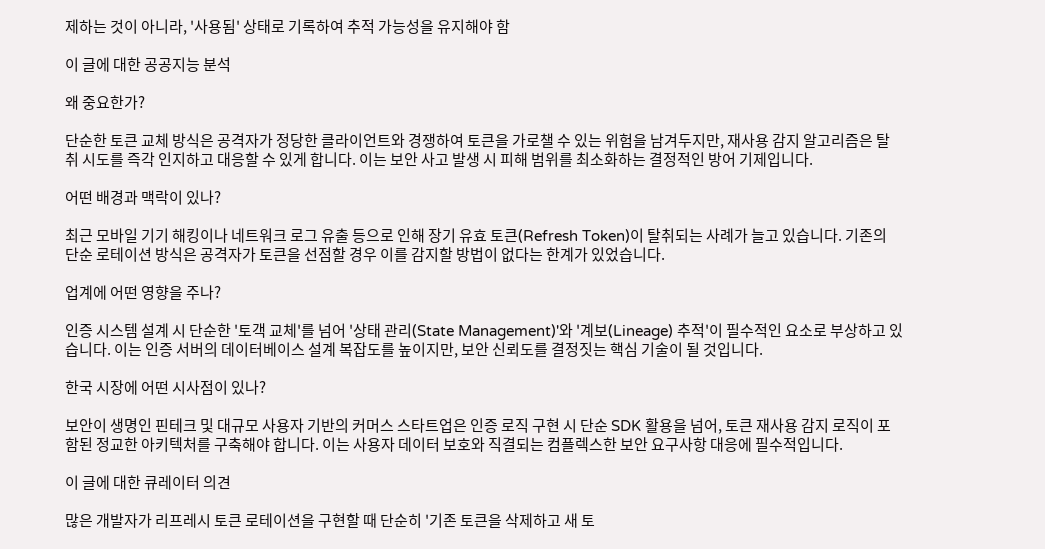제하는 것이 아니라, '사용됨' 상태로 기록하여 추적 가능성을 유지해야 함

이 글에 대한 공공지능 분석

왜 중요한가?

단순한 토큰 교체 방식은 공격자가 정당한 클라이언트와 경쟁하여 토큰을 가로챌 수 있는 위험을 남겨두지만, 재사용 감지 알고리즘은 탈취 시도를 즉각 인지하고 대응할 수 있게 합니다. 이는 보안 사고 발생 시 피해 범위를 최소화하는 결정적인 방어 기제입니다.

어떤 배경과 맥락이 있나?

최근 모바일 기기 해킹이나 네트워크 로그 유출 등으로 인해 장기 유효 토큰(Refresh Token)이 탈취되는 사례가 늘고 있습니다. 기존의 단순 로테이션 방식은 공격자가 토큰을 선점할 경우 이를 감지할 방법이 없다는 한계가 있었습니다.

업계에 어떤 영향을 주나?

인증 시스템 설계 시 단순한 '토객 교체'를 넘어 '상태 관리(State Management)'와 '계보(Lineage) 추적'이 필수적인 요소로 부상하고 있습니다. 이는 인증 서버의 데이터베이스 설계 복잡도를 높이지만, 보안 신뢰도를 결정짓는 핵심 기술이 될 것입니다.

한국 시장에 어떤 시사점이 있나?

보안이 생명인 핀테크 및 대규모 사용자 기반의 커머스 스타트업은 인증 로직 구현 시 단순 SDK 활용을 넘어, 토큰 재사용 감지 로직이 포함된 정교한 아키텍처를 구축해야 합니다. 이는 사용자 데이터 보호와 직결되는 컴플렉스한 보안 요구사항 대응에 필수적입니다.

이 글에 대한 큐레이터 의견

많은 개발자가 리프레시 토큰 로테이션을 구현할 때 단순히 '기존 토큰을 삭제하고 새 토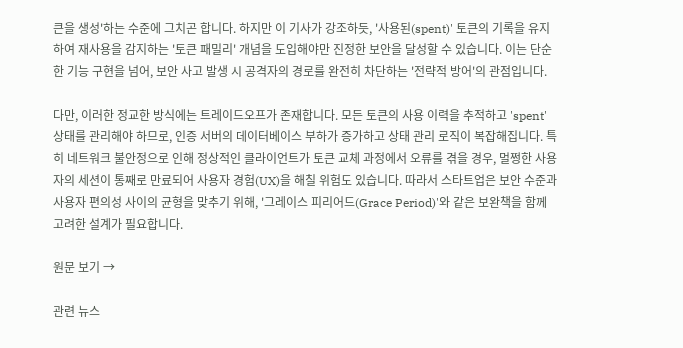큰을 생성'하는 수준에 그치곤 합니다. 하지만 이 기사가 강조하듯, '사용된(spent)' 토큰의 기록을 유지하여 재사용을 감지하는 '토큰 패밀리' 개념을 도입해야만 진정한 보안을 달성할 수 있습니다. 이는 단순한 기능 구현을 넘어, 보안 사고 발생 시 공격자의 경로를 완전히 차단하는 '전략적 방어'의 관점입니다.

다만, 이러한 정교한 방식에는 트레이드오프가 존재합니다. 모든 토큰의 사용 이력을 추적하고 'spent' 상태를 관리해야 하므로, 인증 서버의 데이터베이스 부하가 증가하고 상태 관리 로직이 복잡해집니다. 특히 네트워크 불안정으로 인해 정상적인 클라이언트가 토큰 교체 과정에서 오류를 겪을 경우, 멀쩡한 사용자의 세션이 통째로 만료되어 사용자 경험(UX)을 해칠 위험도 있습니다. 따라서 스타트업은 보안 수준과 사용자 편의성 사이의 균형을 맞추기 위해, '그레이스 피리어드(Grace Period)'와 같은 보완책을 함께 고려한 설계가 필요합니다.

원문 보기 →

관련 뉴스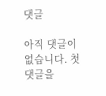댓글

아직 댓글이 없습니다. 첫 댓글을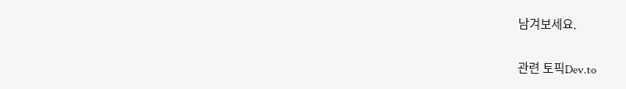남겨보세요.

관련 토픽Dev.to